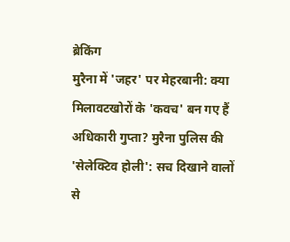ब्रेकिंग
मुरैना में 'जहर' पर मेहरबानी: क्या मिलावटखोरों के 'कवच' बन गए हैं अधिकारी गुप्ता? मुरैना पुलिस की 'सेलेक्टिव होली': सच दिखाने वालों से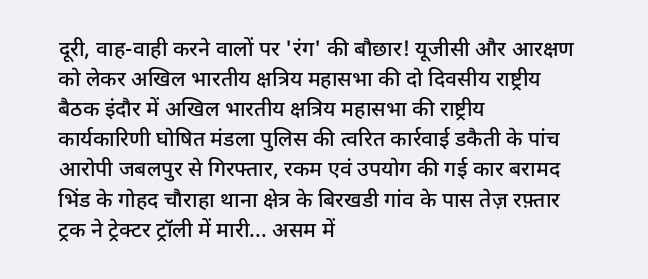दूरी, वाह-वाही करने वालों पर 'रंग' की बौछार! यूजीसी और आरक्षण को लेकर अखिल भारतीय क्षत्रिय महासभा की दो दिवसीय राष्ट्रीय बैठक इंदौर में अखिल भारतीय क्षत्रिय महासभा की राष्ट्रीय कार्यकारिणी घोषित मंडला पुलिस की त्वरित कार्रवाई डकैती के पांच आरोपी जबलपुर से गिरफ्तार, रकम एवं उपयोग की गई कार बरामद भिंड के गोहद चौराहा थाना क्षेत्र के बिरखडी गांव के पास तेज़ रफ़्तार ट्रक ने ट्रेक्टर ट्रॉली में मारी... असम में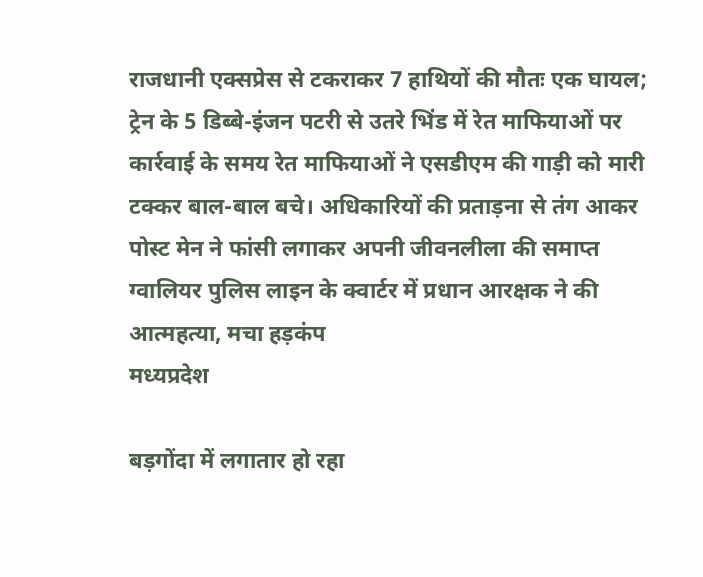राजधानी एक्सप्रेस से टकराकर 7 हाथियों की मौतः एक घायल; ट्रेन के 5 डिब्बे-इंजन पटरी से उतरे भिंड में रेत माफियाओं पर कार्रवाई के समय रेत माफियाओं ने एसडीएम की गाड़ी को मारी टक्कर बाल-बाल बचे। अधिकारियों की प्रताड़ना से तंग आकर पोस्ट मेन ने फांसी लगाकर अपनी जीवनलीला की समाप्त ग्वालियर पुलिस लाइन के क्वार्टर में प्रधान आरक्षक ने की आत्महत्या, मचा हड़कंप
मध्यप्रदेश

बड़गोंदा में लगातार हो रहा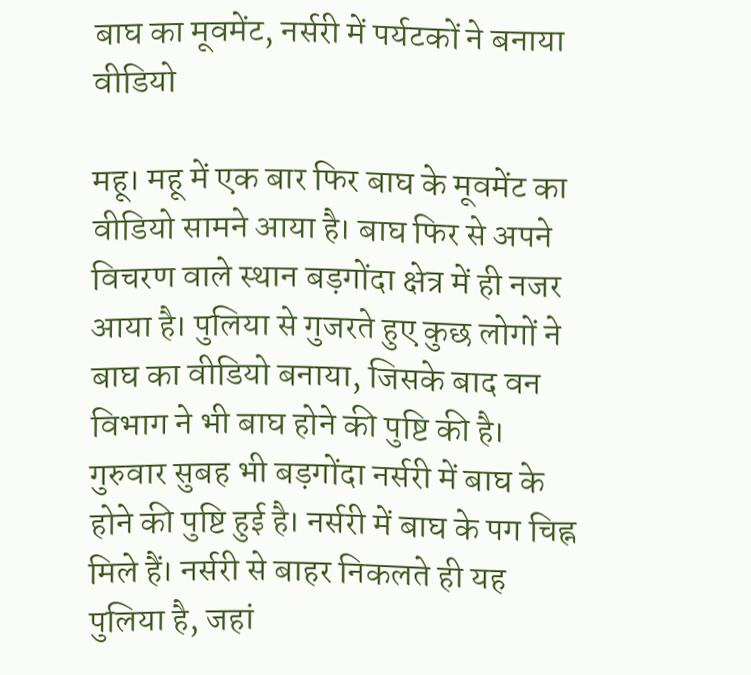बाघ का मूवमेंट, नर्सरी में पर्यटकों ने बनाया वीडियो

महू। महू में एक बार फिर बाघ के मूवमेंट का वीडियो सामने आया है। बाघ फिर से अपने विचरण वाले स्थान बड़गोंदा क्षेत्र में ही नजर आया है। पुलिया से गुजरते हुए कुछ लोगों ने बाघ का वीडियो बनाया, जिसके बाद वन विभाग ने भी बाघ होने की पुष्टि की है। गुरुवार सुबह भी बड़गोंदा नर्सरी में बाघ के होने की पुष्टि हुई है। नर्सरी में बाघ के पग चिह्न मिले हैं। नर्सरी से बाहर निकलते ही यह पुलिया है, जहां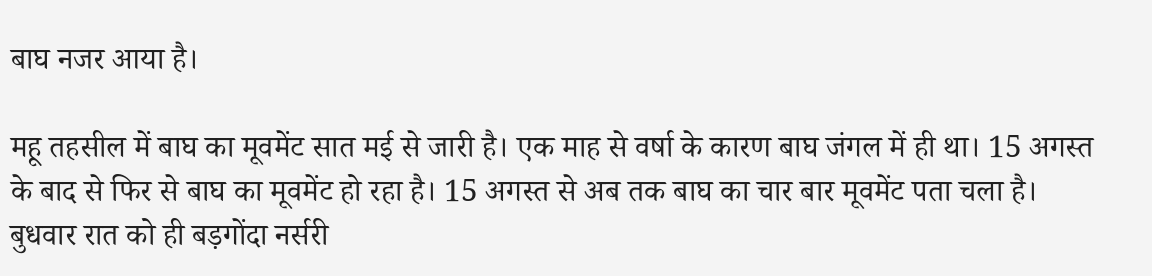बाघ नजर आया है।

महू तहसील में बाघ का मूवमेंट सात मई से जारी है। एक माह से वर्षा के कारण बाघ जंगल में ही था। 15 अगस्त के बाद से फिर से बाघ का मूवमेंट हो रहा है। 15 अगस्त से अब तक बाघ का चार बार मूवमेंट पता चला है। बुधवार रात को ही बड़गोंदा नर्सरी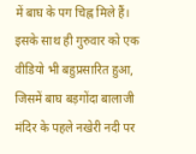में बाघ के पग चिह्न मिले हैं। इसके साथ ही गुरुवार को एक वीडियो भी बहुप्रसारित हुआ, जिसमें बाघ बड़गोंदा बालाजी मंदिर के पहले नखेरी नदी पर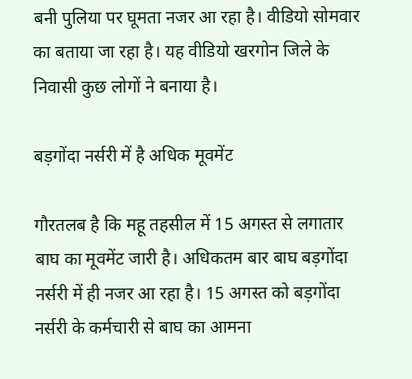बनी पुलिया पर घूमता नजर आ रहा है। वीडियो सोमवार का बताया जा रहा है। यह वीडियो खरगोन जिले के निवासी कुछ लोगों ने बनाया है।

बड़गोंदा नर्सरी में है अधिक मूवमेंट

गौरतलब है कि महू तहसील में 15 अगस्त से लगातार बाघ का मूवमेंट जारी है। अधिकतम बार बाघ बड़गोंदा नर्सरी में ही नजर आ रहा है। 15 अगस्त को बड़गोंदा नर्सरी के कर्मचारी से बाघ का आमना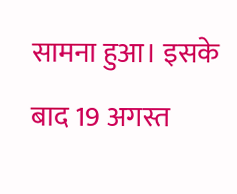सामना हुआ। इसके बाद 19 अगस्त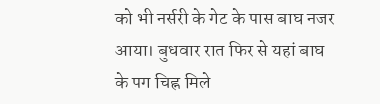को भी नर्सरी के गेट के पास बाघ नजर आया। बुधवार रात फिर से यहां बाघ के पग चिह्न मिले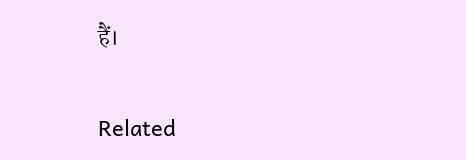हैं।

Related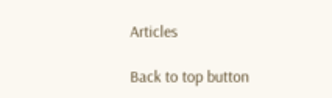Articles

Back to top button